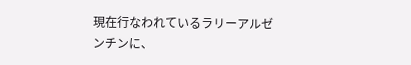現在行なわれているラリーアルゼンチンに、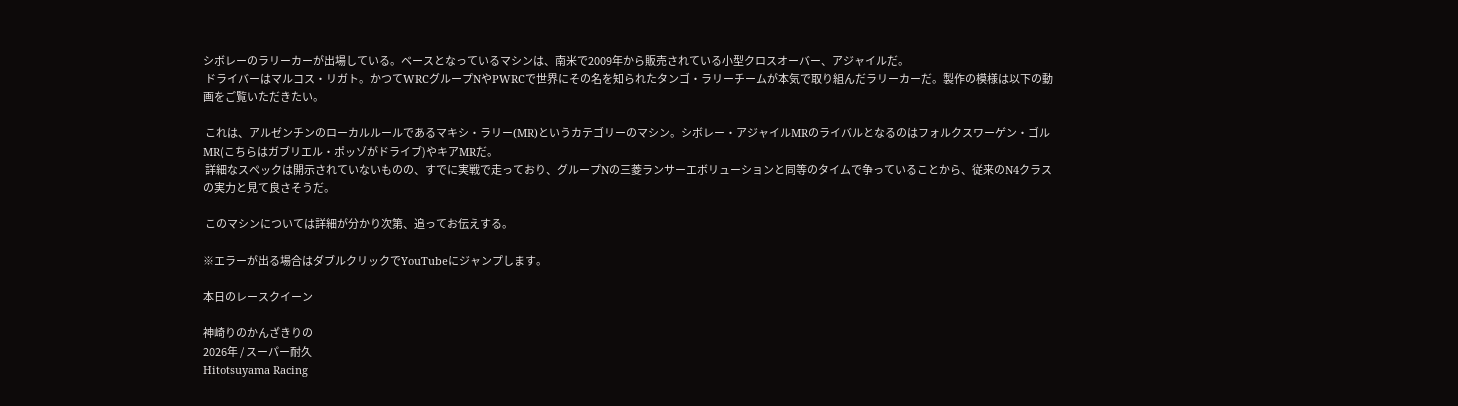シボレーのラリーカーが出場している。ベースとなっているマシンは、南米で2009年から販売されている小型クロスオーバー、アジャイルだ。
 ドライバーはマルコス・リガト。かつてWRCグループNやPWRCで世界にその名を知られたタンゴ・ラリーチームが本気で取り組んだラリーカーだ。製作の模様は以下の動画をご覧いただきたい。

 これは、アルゼンチンのローカルルールであるマキシ・ラリー(MR)というカテゴリーのマシン。シボレー・アジャイルMRのライバルとなるのはフォルクスワーゲン・ゴルMR(こちらはガブリエル・ポッゾがドライブ)やキアMRだ。
 詳細なスペックは開示されていないものの、すでに実戦で走っており、グループNの三菱ランサーエボリューションと同等のタイムで争っていることから、従来のN4クラスの実力と見て良さそうだ。

 このマシンについては詳細が分かり次第、追ってお伝えする。

※エラーが出る場合はダブルクリックでYouTubeにジャンプします。

本日のレースクイーン

神崎りのかんざきりの
2026年 / スーパー耐久
Hitotsuyama Racing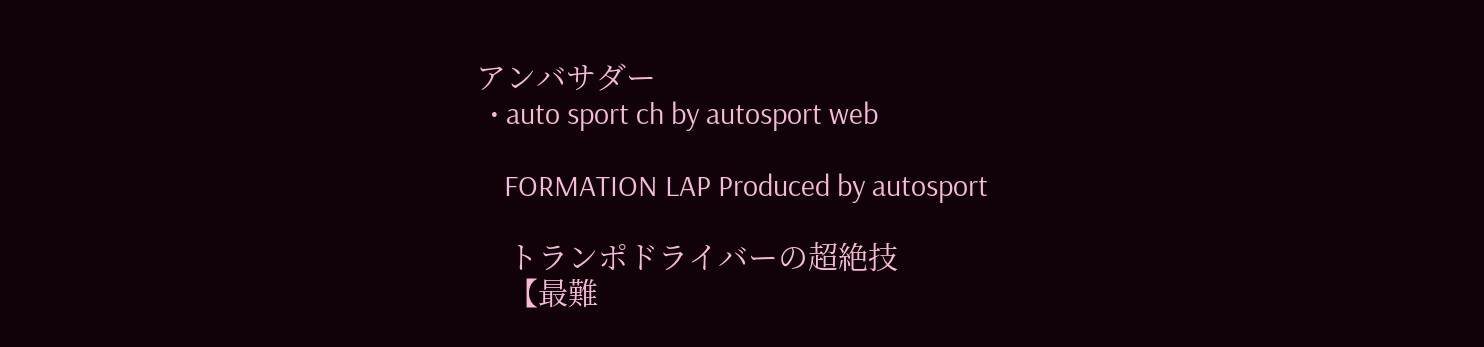アンバサダー
  • auto sport ch by autosport web

    FORMATION LAP Produced by autosport

    トランポドライバーの超絶技
    【最難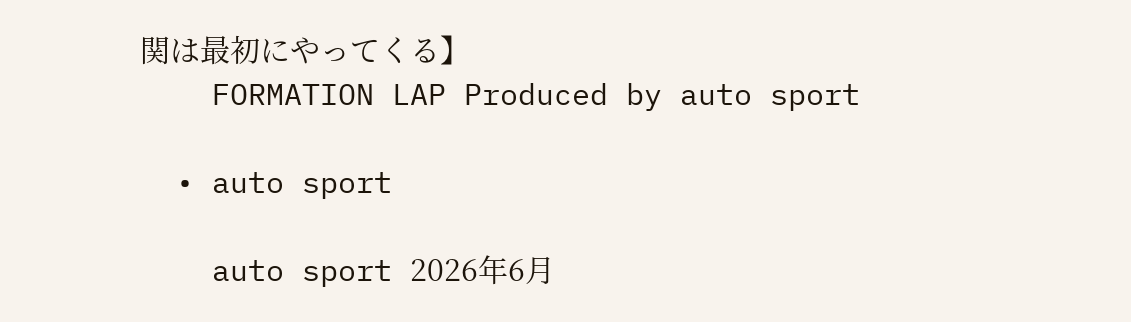関は最初にやってくる】
    FORMATION LAP Produced by auto sport

  • auto sport

    auto sport 2026年6月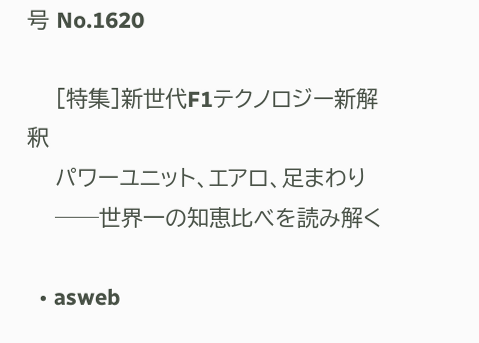号 No.1620

    [特集]新世代F1テクノロジー新解釈
    パワーユニット、エアロ、足まわり
    ──世界一の知恵比べを読み解く

  • asweb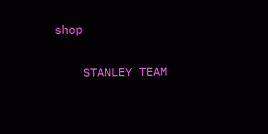shop

    STANLEY TEAM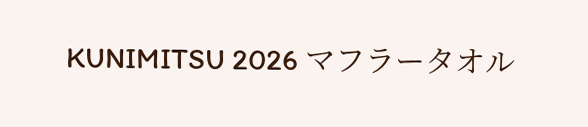KUNIMITSU 2026 マフラータオル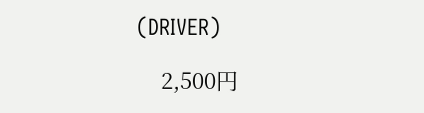(DRIVER)

    2,500円